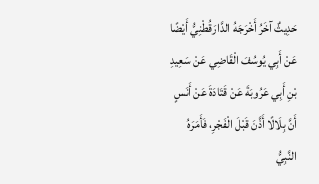حَدِيثٌ آخَرُ أَخْرَجَهُ الدَّارَقُطْنِيُّ أَيْضًا عَنْ أَبِي يُوسُفَ الْقَاضِي عَنْ سَعِيدِ بْنِ أَبِي عَرُوبَةَ عَنْ قَتَادَةَ عَنْ أَنَسٍ أَنَّ بِلَالًا أَذَّنَ قَبْلَ الْفَجْرِ، فَأَمَرَهُ النَّبِيُّ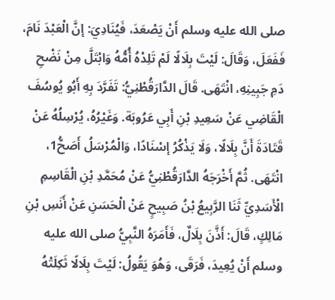صلى الله عليه وسلم أَنْ يَصْعَدَ، فَيُنَادِيَ: إنَّ الْعَبْدَ نَامَ، فَفَعَلَ، وَقَالَ: لَيْتَ بِلَالًا لَمْ تَلِدْهُ أُمُّهُ وَابْتَلَّ مِنْ نَضْحِ دَمِ جَبِينِهِ، انْتَهَى. قَالَ الدَّارَقُطْنِيُّ: تَفَرَّدَ بِهِ أَبُو يُوسُفَ الْقَاضِي عَنْ سَعِيدِ بْنِ أَبِي عَرُوبَة. وَغَيْرُهُ، يُرْسِلُهُ عَنْ قَتَادَةَ أَنَّ بِلَالًا، وَلَا يَذْكُرُ إسْنَادًا، وَالْمُرْسَلُ أَصَحُّ1، انْتَهَى. ثُمَّ أَخْرَجَهُ الدَّارَقُطْنِيُّ عَنْ مُحَمَّدِ بْنِ الْقَاسِمِ الْأَسَدِيِّ ثَنَا الرَّبِيعُ بْنُ صَبِيحٍ عَنْ الْحَسَنِ عَنْ أَنَسِ بْنِ مَالِكٍ، قَالَ: أَذَّنَ بِلَالٌ، فَأَمَرَهُ النَّبِيُّ صلى الله عليه وسلم أَنْ يُعِيدَ، فَرَقَى، وَهُوَ يَقُولُ: لَيْتَ بِلَالًا ثَكِلَتْهُ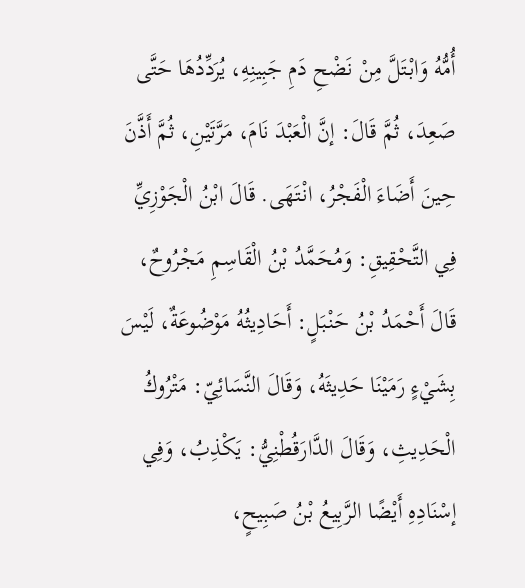أُمُّهُ وَابْتَلَّ مِنْ نَضْحِ دَمِ جَبِينِهِ، يُرَدِّدُهَا حَتَّى صَعِدَ، ثُمَّ قَالَ: إنَّ الْعَبْدَ نَامَ، مَرَّتَيْنِ، ثُمَّ أَذَّنَ حِينَ أَضَاءَ الْفَجْرُ، انْتَهَى. قَالَ ابْنُ الْجَوْزِيِّ فِي التَّحْقِيقِ: وَمُحَمَّدُ بْنُ الْقَاسِمِ مَجْرُوحٌ، قَالَ أَحْمَدُ بْنُ حَنْبَلٍ: أَحَادِيثُهُ مَوْضُوعَةٌ، لَيْسَ بِشَيْءٍ رَمَيْنَا حَدِيثَهُ، وَقَالَ النَّسَائِيّ: مَتْرُوكُ الْحَدِيثِ، وَقَالَ الدَّارَقُطْنِيُّ: يَكْذِبُ، وَفِي إسْنَادِهِ أَيْضًا الرَّبِيعُ بْنُ صَبِيحٍ،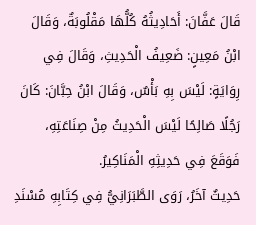قَالَ عَفَّانَ: أَحَادِيثُهُ كُلُّهَا مَقْلُوبَةٌ، وَقَالَ ابْنُ مَعِينٍ: ضَعِيفُ الْحَدِيثِ، وَقَالَ فِي رِوَايَةٍ: لَيْسَ بِهِ بَأْسٌ، وَقَالَ ابْنُ حِبَّانَ: كَانَ رَجُلًا صَالِحًا لَيْسَ الْحَدِيثُ مِنْ صِنَاعَتِهِ، فَوَقَعَ فِي حَدِيثِهِ الْمَنَاكِيرُ.
حَدِيثٌ آخَرُ، رَوَى الطَّبَرَانِيُّ فِي كِتَابِهِ مُسْنَدِ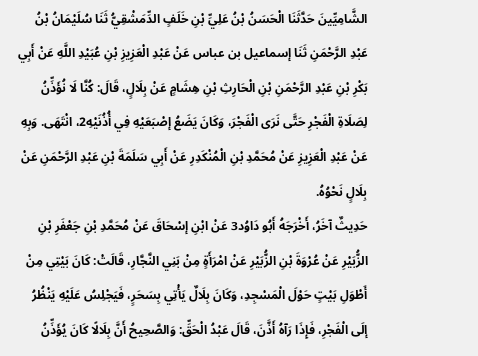الشَّامِيِّينَ حَدَّثَنَا الْحَسَنُ بْنُ عَلِيِّ بْنِ خَلَفٍ الدِّمَشْقِيُّ ثَنَا سُلَيْمَانُ بْنُ عَبْدِ الرَّحْمَنِ ثَنَا إسماعيل بن عباس عَنْ عَبْدِ الْعَزِيزِ بْنِ عُبَيْدِ اللَّهِ عَنْ أَبِي بَكْرِ بْنِ عَبْدِ الرَّحْمَنِ بْنِ الْحَارِثِ بْنِ هِشَامٍ عَنْ بِلَالٍ، قَالَ: كُنَّا لَا نُؤَذِّنُ لِصَلَاةِ الْفَجْرِ حَتَّى نَرَى الْفَجْرَ، وَكَانَ يَضَعُ إصْبَعَيْهِ فِي أُذُنَيْهِ2، انْتَهَى. وَبِهِ عَنْ عَبْدِ الْعَزِيزِ عَنْ مُحَمَّدِ بْنِ الْمُنْكَدِرِ عَنْ أَبِي سَلَمَةَ بْنِ عَبْدِ الرَّحْمَنِ عَنْ بِلَالٍ نَحْوُهُ.
حَدِيثٌ آخَرُ، أَخْرَجَهُ أَبُو دَاوُد3 عَنْ ابْنِ إسْحَاقَ عَنْ مُحَمَّدِ بْنِ جَعْفَرِ بْنِ الزُّبَيْرِ عَنْ عُرْوَةَ بْنِ الزُّبَيْرِ عَنْ امْرَأَةٍ مِنْ بَنِي النَّجَّارِ، قَالَتْ: كَانَ بَيْتِي مِنْ أَطْوَلِ بَيْتٍ حَوْلَ الْمَسْجِدِ، وَكَانَ بِلَالٌ يَأْتِي بِسَحَرٍ، فَيَجْلِسُ عَلَيْهِ يَنْظُرُ إلَى الْفَجْرِ، فَإِذَا رَآهُ أَذَّنَ، قَالَ عَبْدُ الْحَقِّ: وَالصَّحِيحُ أَنَّ بِلَالًا كَانَ يُؤَذِّنُ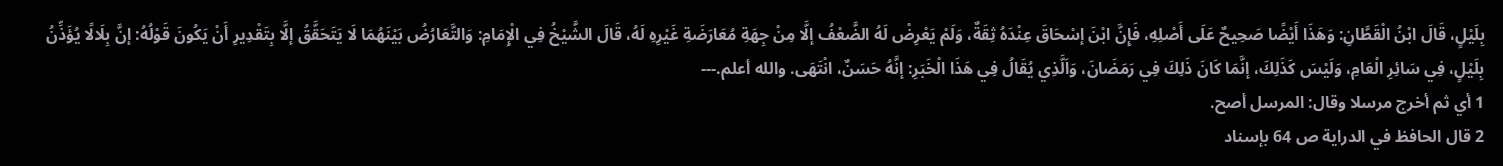بِلَيْلٍ، قَالَ ابْنُ الْقَطَّانِ: وَهَذَا أَيْضًا صَحِيحٌ عَلَى أَصْلِهِ، فَإِنَّ ابْنَ إسْحَاقَ عِنْدَهُ ثِقَةٌ، وَلَمْ يَعْرِضْ لَهُ الضَّعْفُ إلَّا مِنْ جِهَةِ مُعَارَضَةِ غَيْرِهِ لَهُ، قَالَ الشَّيْخُ فِي الْإِمَامِ: وَالتَّعَارُضُ بَيْنَهُمَا لَا يَتَحَقَّقُ إلَّا بِتَقْدِيرِ أَنْ يَكُونَ قَوْلُهُ: إنَّ بِلَالًا يُؤَذِّنُ بِلَيْلٍ، فِي سَائِرِ الْعَامِ، وَلَيْسَ كَذَلِكَ، إنَّمَا كَانَ ذَلِكَ فِي رَمَضَانَ، وَاَلَّذِي يُقَالُ فِي هَذَا الْخَبَرِ: إنَّهُ حَسَنٌ، انْتَهَى. والله أعلم.---
1 أي ثم أخرج مرسلا وقال: المرسل أصح.
2 قال الحافظ في الدراية ص 64 بإسناد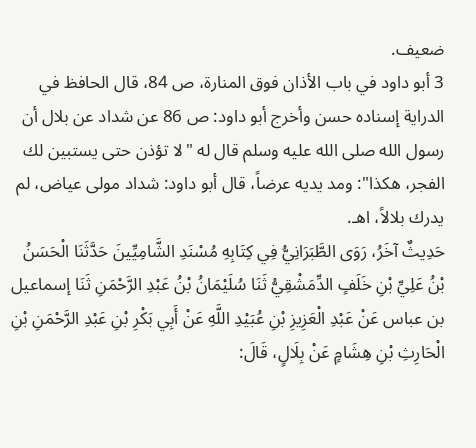ضعيف.
3 أبو داود في باب الأذان فوق المنارة، ص 84، قال الحافظ في الدراية إسناده حسن وأخرج أبو داود: ص 86 عن شداد عن بلال أن رسول الله صلى الله عليه وسلم قال له "لا تؤذن حتى يستبين لك الفجر، هكذا": ومد يديه عرضاً، قال أبو داود: شداد مولى عياض، لم يدرك بلالاً، اهـ.
حَدِيثٌ آخَرُ، رَوَى الطَّبَرَانِيُّ فِي كِتَابِهِ مُسْنَدِ الشَّامِيِّينَ حَدَّثَنَا الْحَسَنُ بْنُ عَلِيِّ بْنِ خَلَفٍ الدِّمَشْقِيُّ ثَنَا سُلَيْمَانُ بْنُ عَبْدِ الرَّحْمَنِ ثَنَا إسماعيل بن عباس عَنْ عَبْدِ الْعَزِيزِ بْنِ عُبَيْدِ اللَّهِ عَنْ أَبِي بَكْرِ بْنِ عَبْدِ الرَّحْمَنِ بْنِ الْحَارِثِ بْنِ هِشَامٍ عَنْ بِلَالٍ، قَالَ: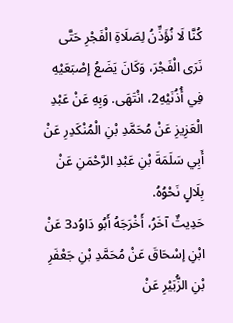كُنَّا لَا نُؤَذِّنُ لِصَلَاةِ الْفَجْرِ حَتَّى نَرَى الْفَجْرَ، وَكَانَ يَضَعُ إصْبَعَيْهِ فِي أُذُنَيْهِ2، انْتَهَى. وَبِهِ عَنْ عَبْدِ الْعَزِيزِ عَنْ مُحَمَّدِ بْنِ الْمُنْكَدِرِ عَنْ أَبِي سَلَمَةَ بْنِ عَبْدِ الرَّحْمَنِ عَنْ بِلَالٍ نَحْوُهُ.
حَدِيثٌ آخَرُ، أَخْرَجَهُ أَبُو دَاوُد3 عَنْ ابْنِ إسْحَاقَ عَنْ مُحَمَّدِ بْنِ جَعْفَرِ بْنِ الزُّبَيْرِ عَنْ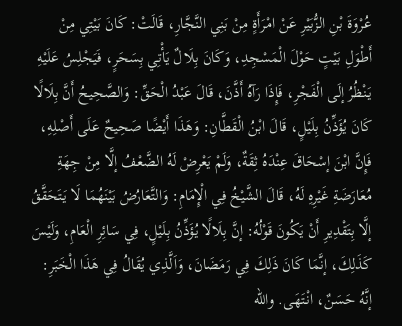عُرْوَةَ بْنِ الزُّبَيْرِ عَنْ امْرَأَةٍ مِنْ بَنِي النَّجَّارِ، قَالَتْ: كَانَ بَيْتِي مِنْ أَطْوَلِ بَيْتٍ حَوْلَ الْمَسْجِدِ، وَكَانَ بِلَالٌ يَأْتِي بِسَحَرٍ، فَيَجْلِسُ عَلَيْهِ يَنْظُرُ إلَى الْفَجْرِ، فَإِذَا رَآهُ أَذَّنَ، قَالَ عَبْدُ الْحَقِّ: وَالصَّحِيحُ أَنَّ بِلَالًا كَانَ يُؤَذِّنُ بِلَيْلٍ، قَالَ ابْنُ الْقَطَّانِ: وَهَذَا أَيْضًا صَحِيحٌ عَلَى أَصْلِهِ، فَإِنَّ ابْنَ إسْحَاقَ عِنْدَهُ ثِقَةٌ، وَلَمْ يَعْرِضْ لَهُ الضَّعْفُ إلَّا مِنْ جِهَةِ مُعَارَضَةِ غَيْرِهِ لَهُ، قَالَ الشَّيْخُ فِي الْإِمَامِ: وَالتَّعَارُضُ بَيْنَهُمَا لَا يَتَحَقَّقُ إلَّا بِتَقْدِيرِ أَنْ يَكُونَ قَوْلُهُ: إنَّ بِلَالًا يُؤَذِّنُ بِلَيْلٍ، فِي سَائِرِ الْعَامِ، وَلَيْسَ كَذَلِكَ، إنَّمَا كَانَ ذَلِكَ فِي رَمَضَانَ، وَاَلَّذِي يُقَالُ فِي هَذَا الْخَبَرِ: إنَّهُ حَسَنٌ، انْتَهَى. والله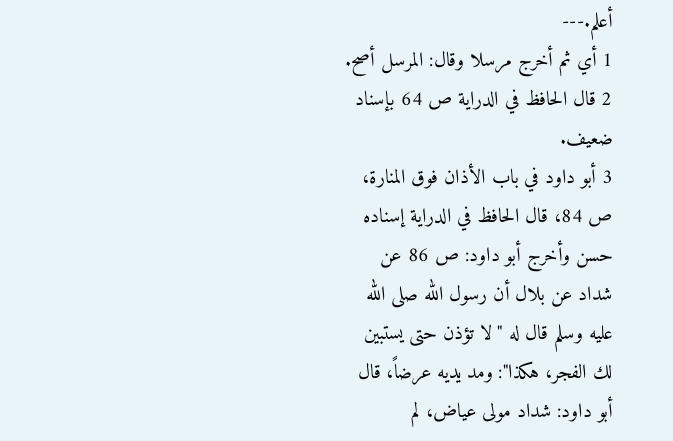أعلم.---
1 أي ثم أخرج مرسلا وقال: المرسل أصح.
2 قال الحافظ في الدراية ص 64 بإسناد ضعيف.
3 أبو داود في باب الأذان فوق المنارة، ص 84، قال الحافظ في الدراية إسناده حسن وأخرج أبو داود: ص 86 عن شداد عن بلال أن رسول الله صلى الله عليه وسلم قال له "لا تؤذن حتى يستبين لك الفجر، هكذا": ومد يديه عرضاً، قال أبو داود: شداد مولى عياض، لم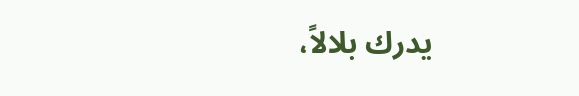يدرك بلالاً،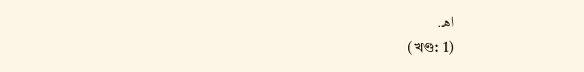اهـ.
(খণ্ড: 1)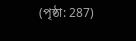(পৃষ্ঠা: 287)